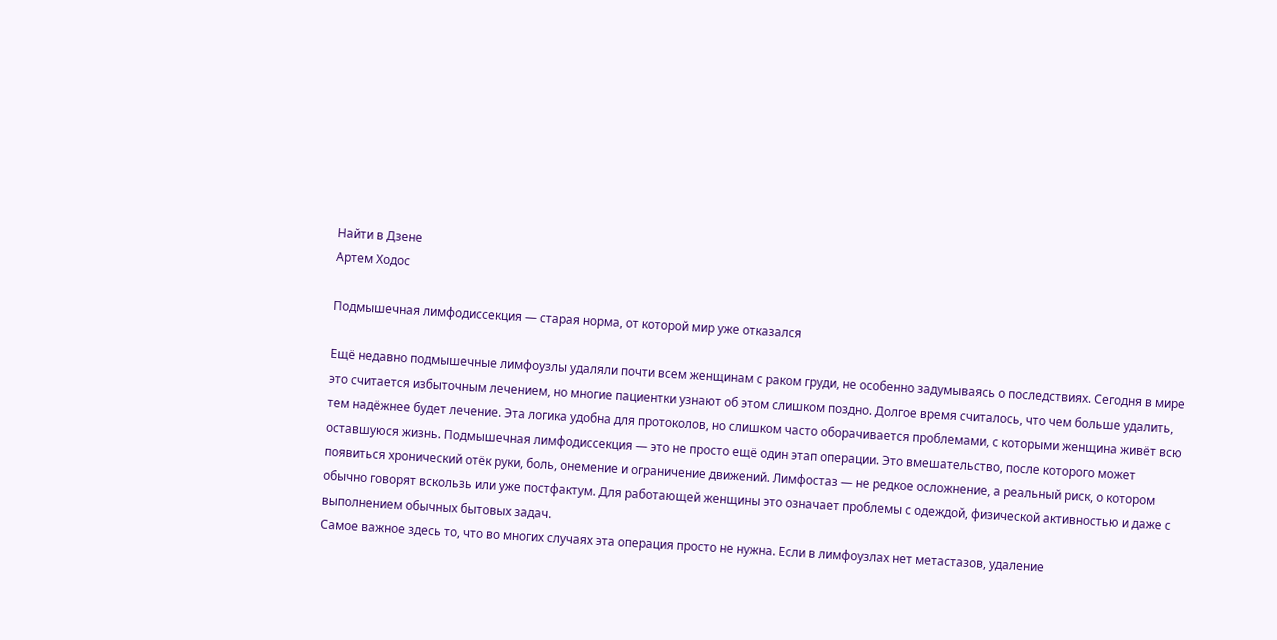Найти в Дзене
Артем Ходос

Подмышечная лимфодиссекция — старая норма, от которой мир уже отказался

Ещё недавно подмышечные лимфоузлы удаляли почти всем женщинам с раком груди, не особенно задумываясь о последствиях. Сегодня в мире это считается избыточным лечением, но многие пациентки узнают об этом слишком поздно. Долгое время считалось, что чем больше удалить, тем надёжнее будет лечение. Эта логика удобна для протоколов, но слишком часто оборачивается проблемами, с которыми женщина живёт всю оставшуюся жизнь. Подмышечная лимфодиссекция — это не просто ещё один этап операции. Это вмешательство, после которого может появиться хронический отёк руки, боль, онемение и ограничение движений. Лимфостаз — не редкое осложнение, а реальный риск, о котором обычно говорят вскользь или уже постфактум. Для работающей женщины это означает проблемы с одеждой, физической активностью и даже с выполнением обычных бытовых задач.
Самое важное здесь то, что во многих случаях эта операция просто не нужна. Если в лимфоузлах нет метастазов, удаление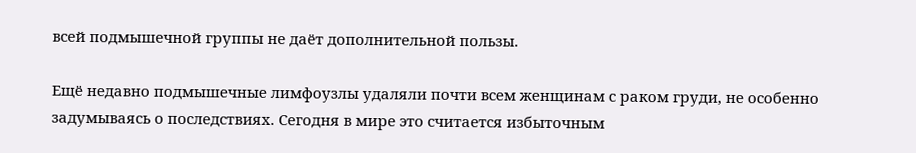всей подмышечной группы не даёт дополнительной пользы.

Ещё недавно подмышечные лимфоузлы удаляли почти всем женщинам с раком груди, не особенно задумываясь о последствиях. Сегодня в мире это считается избыточным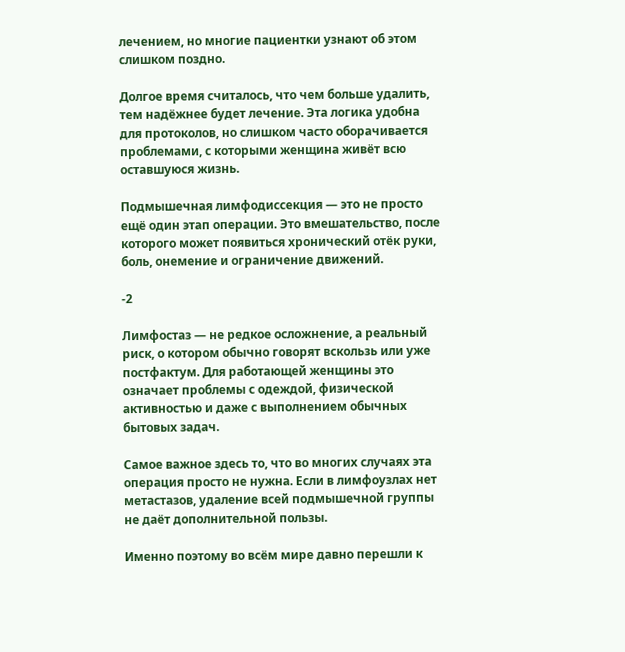лечением, но многие пациентки узнают об этом слишком поздно.

Долгое время считалось, что чем больше удалить, тем надёжнее будет лечение. Эта логика удобна для протоколов, но слишком часто оборачивается проблемами, с которыми женщина живёт всю оставшуюся жизнь.

Подмышечная лимфодиссекция — это не просто ещё один этап операции. Это вмешательство, после которого может появиться хронический отёк руки, боль, онемение и ограничение движений.

-2

Лимфостаз — не редкое осложнение, а реальный риск, о котором обычно говорят вскользь или уже постфактум. Для работающей женщины это означает проблемы с одеждой, физической активностью и даже с выполнением обычных бытовых задач.

Самое важное здесь то, что во многих случаях эта операция просто не нужна. Если в лимфоузлах нет метастазов, удаление всей подмышечной группы не даёт дополнительной пользы.

Именно поэтому во всём мире давно перешли к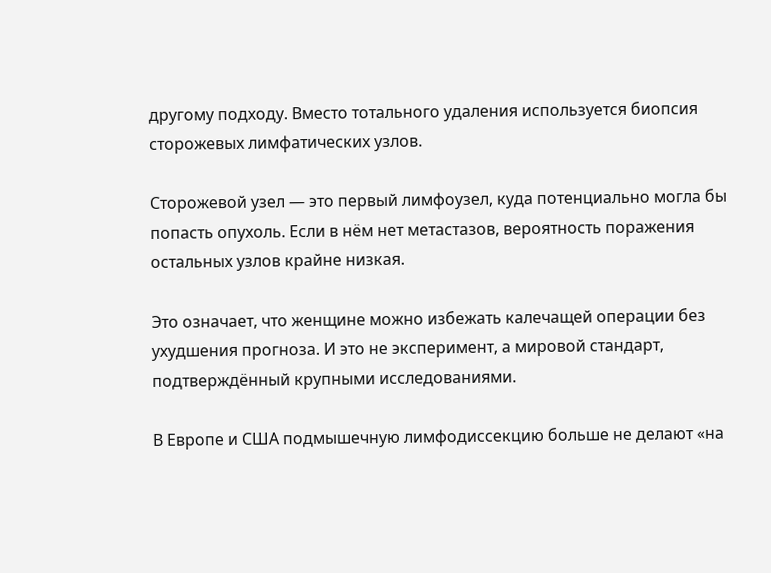другому подходу. Вместо тотального удаления используется биопсия сторожевых лимфатических узлов.

Сторожевой узел — это первый лимфоузел, куда потенциально могла бы попасть опухоль. Если в нём нет метастазов, вероятность поражения остальных узлов крайне низкая.

Это означает, что женщине можно избежать калечащей операции без ухудшения прогноза. И это не эксперимент, а мировой стандарт, подтверждённый крупными исследованиями.

В Европе и США подмышечную лимфодиссекцию больше не делают «на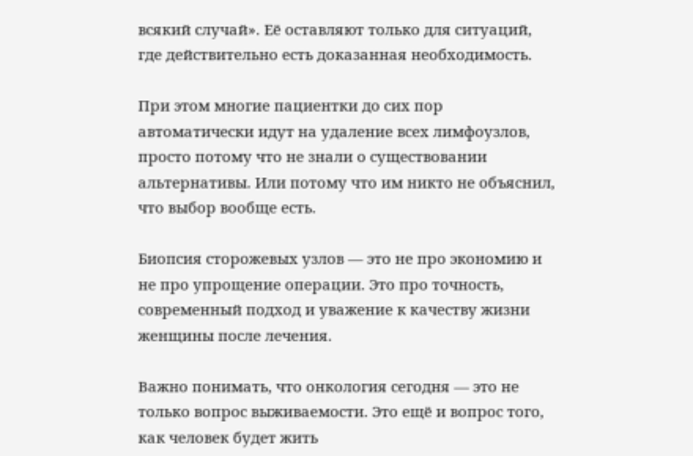всякий случай». Её оставляют только для ситуаций, где действительно есть доказанная необходимость.

При этом многие пациентки до сих пор автоматически идут на удаление всех лимфоузлов, просто потому что не знали о существовании альтернативы. Или потому что им никто не объяснил, что выбор вообще есть.

Биопсия сторожевых узлов — это не про экономию и не про упрощение операции. Это про точность, современный подход и уважение к качеству жизни женщины после лечения.

Важно понимать, что онкология сегодня — это не только вопрос выживаемости. Это ещё и вопрос того, как человек будет жить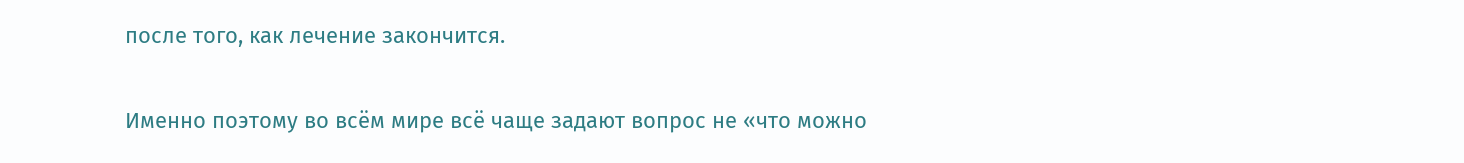после того, как лечение закончится.

Именно поэтому во всём мире всё чаще задают вопрос не «что можно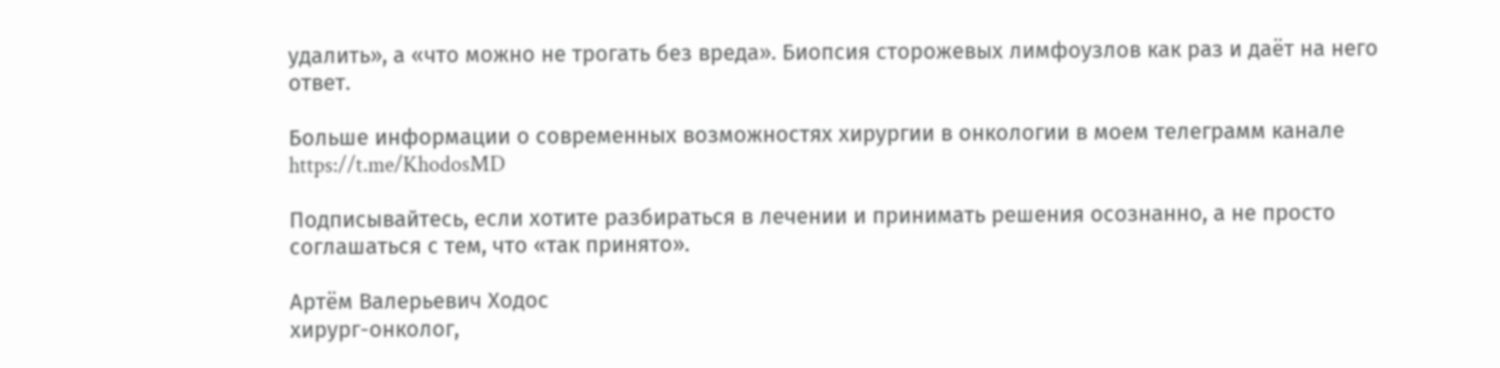удалить», а «что можно не трогать без вреда». Биопсия сторожевых лимфоузлов как раз и даёт на него ответ.

Больше информации о современных возможностях хирургии в онкологии в моем телеграмм канале https://t.me/KhodosMD

Подписывайтесь, если хотите разбираться в лечении и принимать решения осознанно, а не просто соглашаться с тем, что «так принято».

Артём Валерьевич Ходос
хирург-онколог,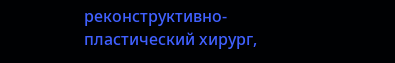реконструктивно-пластический хирург,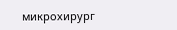микрохирург